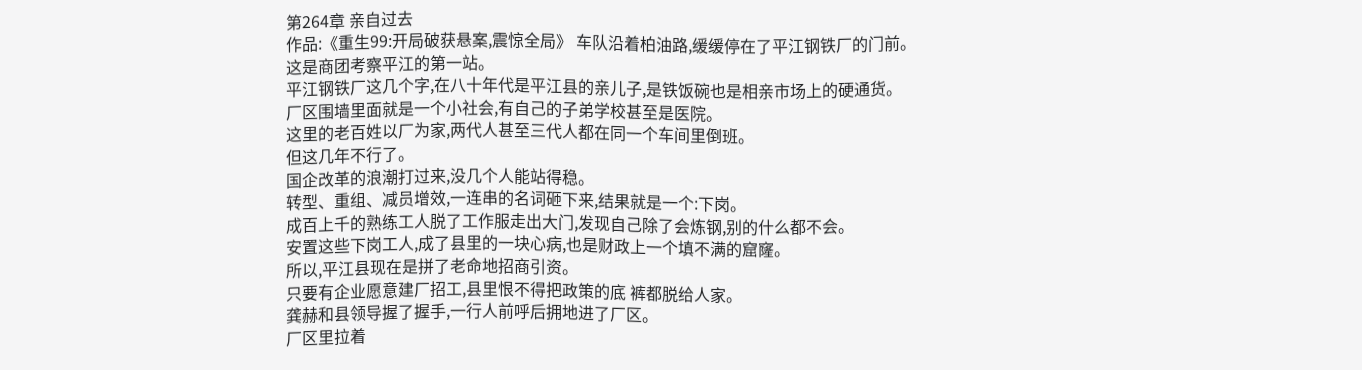第264章 亲自过去
作品:《重生99:开局破获悬案,震惊全局》 车队沿着柏油路,缓缓停在了平江钢铁厂的门前。
这是商团考察平江的第一站。
平江钢铁厂这几个字,在八十年代是平江县的亲儿子,是铁饭碗也是相亲市场上的硬通货。
厂区围墙里面就是一个小社会,有自己的子弟学校甚至是医院。
这里的老百姓以厂为家,两代人甚至三代人都在同一个车间里倒班。
但这几年不行了。
国企改革的浪潮打过来,没几个人能站得稳。
转型、重组、减员增效,一连串的名词砸下来,结果就是一个:下岗。
成百上千的熟练工人脱了工作服走出大门,发现自己除了会炼钢,别的什么都不会。
安置这些下岗工人,成了县里的一块心病,也是财政上一个填不满的窟窿。
所以,平江县现在是拼了老命地招商引资。
只要有企业愿意建厂招工,县里恨不得把政策的底 裤都脱给人家。
龚赫和县领导握了握手,一行人前呼后拥地进了厂区。
厂区里拉着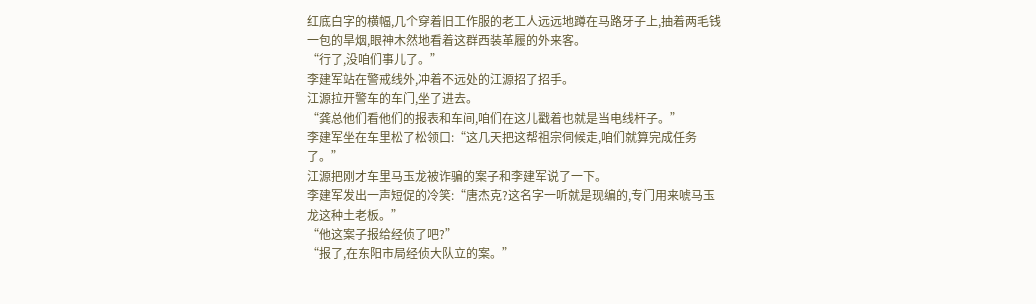红底白字的横幅,几个穿着旧工作服的老工人远远地蹲在马路牙子上,抽着两毛钱一包的旱烟,眼神木然地看着这群西装革履的外来客。
“行了,没咱们事儿了。”
李建军站在警戒线外,冲着不远处的江源招了招手。
江源拉开警车的车门,坐了进去。
“龚总他们看他们的报表和车间,咱们在这儿戳着也就是当电线杆子。”
李建军坐在车里松了松领口:“这几天把这帮祖宗伺候走,咱们就算完成任务了。”
江源把刚才车里马玉龙被诈骗的案子和李建军说了一下。
李建军发出一声短促的冷笑:“唐杰克?这名字一听就是现编的,专门用来唬马玉龙这种土老板。”
“他这案子报给经侦了吧?”
“报了,在东阳市局经侦大队立的案。”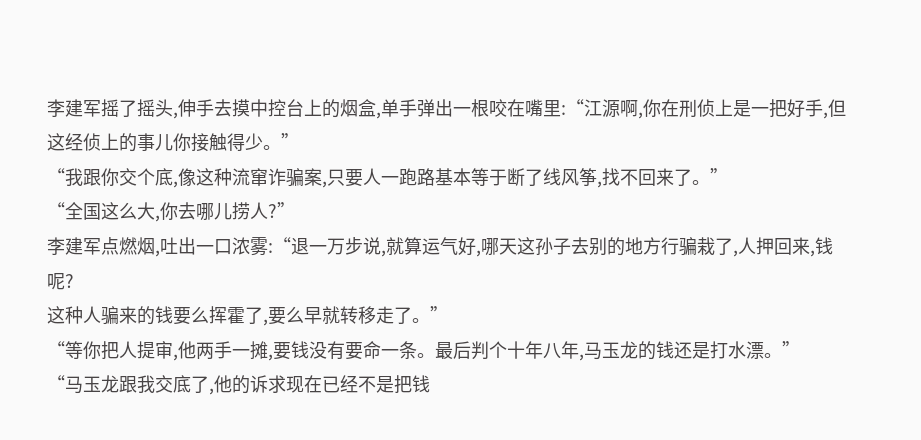李建军摇了摇头,伸手去摸中控台上的烟盒,单手弹出一根咬在嘴里:“江源啊,你在刑侦上是一把好手,但这经侦上的事儿你接触得少。”
“我跟你交个底,像这种流窜诈骗案,只要人一跑路基本等于断了线风筝,找不回来了。”
“全国这么大,你去哪儿捞人?”
李建军点燃烟,吐出一口浓雾:“退一万步说,就算运气好,哪天这孙子去别的地方行骗栽了,人押回来,钱呢?
这种人骗来的钱要么挥霍了,要么早就转移走了。”
“等你把人提审,他两手一摊,要钱没有要命一条。最后判个十年八年,马玉龙的钱还是打水漂。”
“马玉龙跟我交底了,他的诉求现在已经不是把钱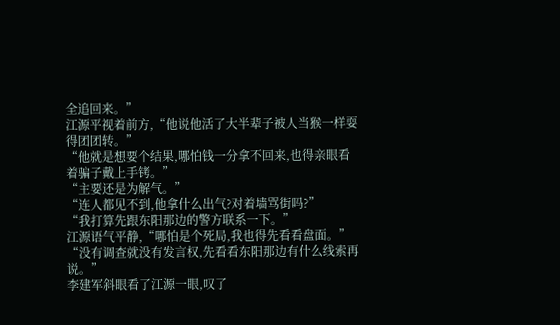全追回来。”
江源平视着前方,“他说他活了大半辈子被人当猴一样耍得团团转。”
“他就是想要个结果,哪怕钱一分拿不回来,也得亲眼看着骗子戴上手铐。”
“主要还是为解气。”
“连人都见不到,他拿什么出气?对着墙骂街吗?”
“我打算先跟东阳那边的警方联系一下。”
江源语气平静,“哪怕是个死局,我也得先看看盘面。”
“没有调查就没有发言权,先看看东阳那边有什么线索再说。”
李建军斜眼看了江源一眼,叹了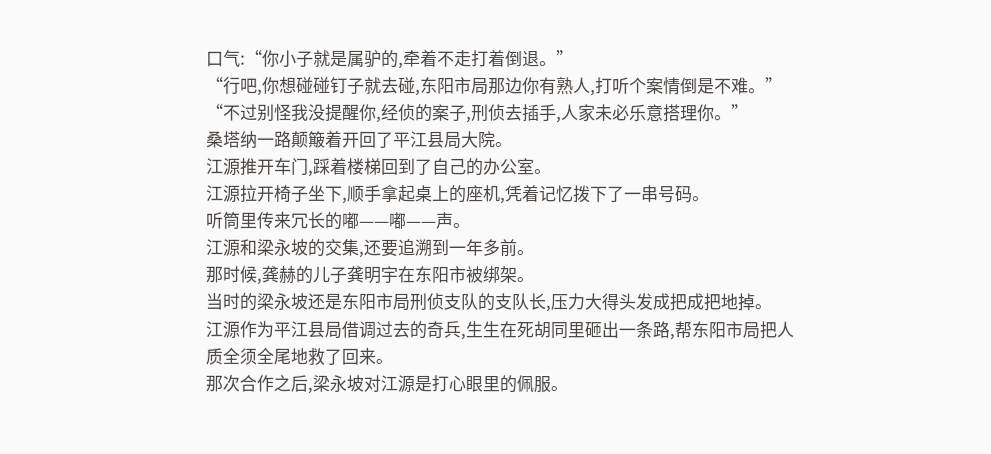口气:“你小子就是属驴的,牵着不走打着倒退。”
“行吧,你想碰碰钉子就去碰,东阳市局那边你有熟人,打听个案情倒是不难。”
“不过别怪我没提醒你,经侦的案子,刑侦去插手,人家未必乐意搭理你。”
桑塔纳一路颠簸着开回了平江县局大院。
江源推开车门,踩着楼梯回到了自己的办公室。
江源拉开椅子坐下,顺手拿起桌上的座机,凭着记忆拨下了一串号码。
听筒里传来冗长的嘟——嘟——声。
江源和梁永坡的交集,还要追溯到一年多前。
那时候,龚赫的儿子龚明宇在东阳市被绑架。
当时的梁永坡还是东阳市局刑侦支队的支队长,压力大得头发成把成把地掉。
江源作为平江县局借调过去的奇兵,生生在死胡同里砸出一条路,帮东阳市局把人质全须全尾地救了回来。
那次合作之后,梁永坡对江源是打心眼里的佩服。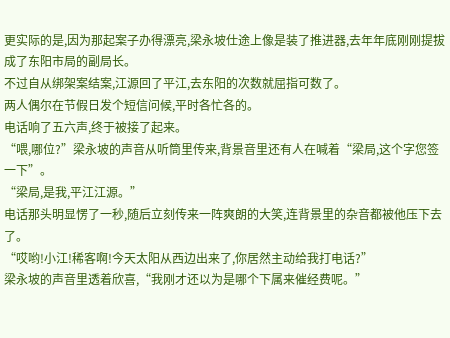更实际的是,因为那起案子办得漂亮,梁永坡仕途上像是装了推进器,去年年底刚刚提拔成了东阳市局的副局长。
不过自从绑架案结案,江源回了平江,去东阳的次数就屈指可数了。
两人偶尔在节假日发个短信问候,平时各忙各的。
电话响了五六声,终于被接了起来。
“喂,哪位?”梁永坡的声音从听筒里传来,背景音里还有人在喊着“梁局,这个字您签一下”。
“梁局,是我,平江江源。”
电话那头明显愣了一秒,随后立刻传来一阵爽朗的大笑,连背景里的杂音都被他压下去了。
“哎哟!小江!稀客啊!今天太阳从西边出来了,你居然主动给我打电话?”
梁永坡的声音里透着欣喜,“我刚才还以为是哪个下属来催经费呢。”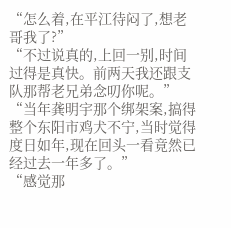“怎么着,在平江待闷了,想老哥我了?”
“不过说真的,上回一别,时间过得是真快。前两天我还跟支队那帮老兄弟念叨你呢。”
“当年龚明宇那个绑架案,搞得整个东阳市鸡犬不宁,当时觉得度日如年,现在回头一看竟然已经过去一年多了。”
“感觉那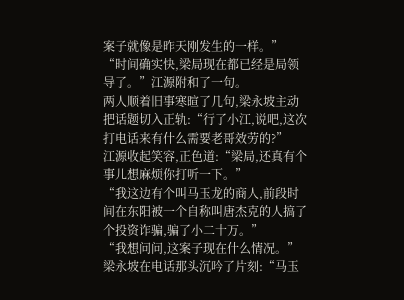案子就像是昨天刚发生的一样。”
“时间确实快,梁局现在都已经是局领导了。”江源附和了一句。
两人顺着旧事寒暄了几句,梁永坡主动把话题切入正轨:“行了小江,说吧,这次打电话来有什么需要老哥效劳的?”
江源收起笑容,正色道:“梁局,还真有个事儿想麻烦你打听一下。”
“我这边有个叫马玉龙的商人,前段时间在东阳被一个自称叫唐杰克的人搞了个投资诈骗,骗了小二十万。”
“我想问问,这案子现在什么情况。”
梁永坡在电话那头沉吟了片刻:“马玉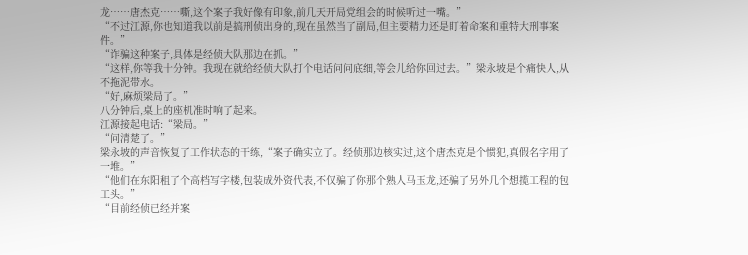龙……唐杰克……嘶,这个案子我好像有印象,前几天开局党组会的时候听过一嘴。”
“不过江源,你也知道我以前是搞刑侦出身的,现在虽然当了副局,但主要精力还是盯着命案和重特大刑事案件。”
“诈骗这种案子,具体是经侦大队那边在抓。”
“这样,你等我十分钟。我现在就给经侦大队打个电话问问底细,等会儿给你回过去。”梁永坡是个痛快人,从不拖泥带水。
“好,麻烦梁局了。”
八分钟后,桌上的座机准时响了起来。
江源接起电话:“梁局。”
“问清楚了。”
梁永坡的声音恢复了工作状态的干练,“案子确实立了。经侦那边核实过,这个唐杰克是个惯犯,真假名字用了一堆。”
“他们在东阳租了个高档写字楼,包装成外资代表,不仅骗了你那个熟人马玉龙,还骗了另外几个想揽工程的包工头。”
“目前经侦已经并案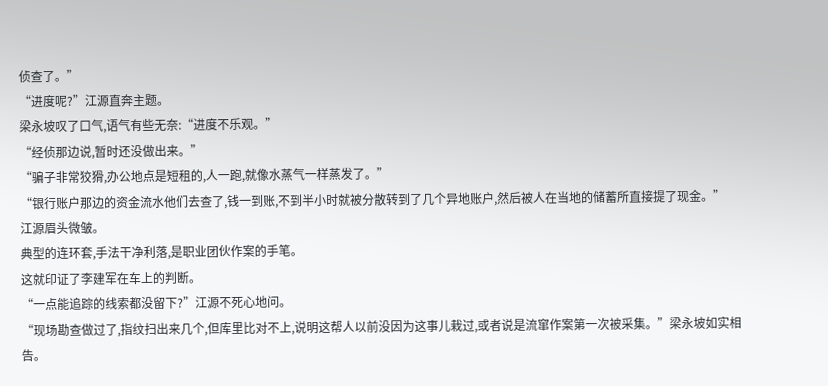侦查了。”
“进度呢?”江源直奔主题。
梁永坡叹了口气,语气有些无奈:“进度不乐观。”
“经侦那边说,暂时还没做出来。”
“骗子非常狡猾,办公地点是短租的,人一跑,就像水蒸气一样蒸发了。”
“银行账户那边的资金流水他们去查了,钱一到账,不到半小时就被分散转到了几个异地账户,然后被人在当地的储蓄所直接提了现金。”
江源眉头微皱。
典型的连环套,手法干净利落,是职业团伙作案的手笔。
这就印证了李建军在车上的判断。
“一点能追踪的线索都没留下?”江源不死心地问。
“现场勘查做过了,指纹扫出来几个,但库里比对不上,说明这帮人以前没因为这事儿栽过,或者说是流窜作案第一次被采集。”梁永坡如实相告。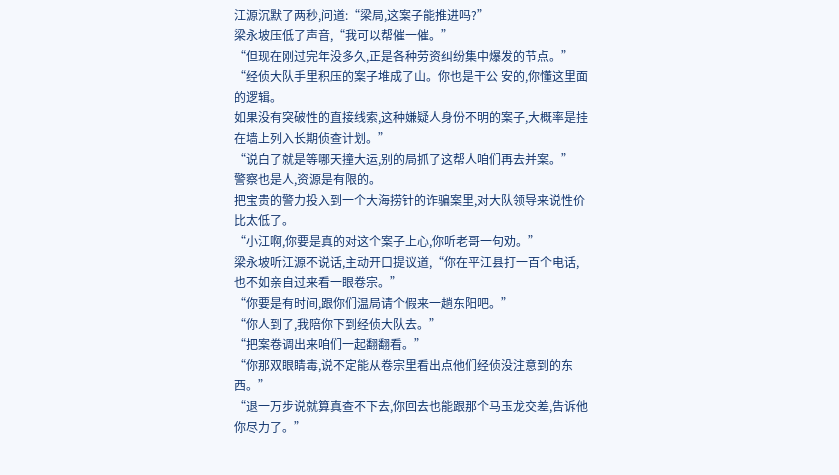江源沉默了两秒,问道:“梁局,这案子能推进吗?”
梁永坡压低了声音,“我可以帮催一催。”
“但现在刚过完年没多久,正是各种劳资纠纷集中爆发的节点。”
“经侦大队手里积压的案子堆成了山。你也是干公 安的,你懂这里面的逻辑。
如果没有突破性的直接线索,这种嫌疑人身份不明的案子,大概率是挂在墙上列入长期侦查计划。”
“说白了就是等哪天撞大运,别的局抓了这帮人咱们再去并案。”
警察也是人,资源是有限的。
把宝贵的警力投入到一个大海捞针的诈骗案里,对大队领导来说性价比太低了。
“小江啊,你要是真的对这个案子上心,你听老哥一句劝。”
梁永坡听江源不说话,主动开口提议道,“你在平江县打一百个电话,也不如亲自过来看一眼卷宗。”
“你要是有时间,跟你们温局请个假来一趟东阳吧。”
“你人到了,我陪你下到经侦大队去。”
“把案卷调出来咱们一起翻翻看。”
“你那双眼睛毒,说不定能从卷宗里看出点他们经侦没注意到的东西。”
“退一万步说就算真查不下去,你回去也能跟那个马玉龙交差,告诉他你尽力了。”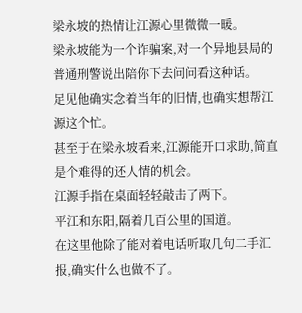梁永坡的热情让江源心里微微一暖。
梁永坡能为一个诈骗案,对一个异地县局的普通刑警说出陪你下去问问看这种话。
足见他确实念着当年的旧情,也确实想帮江源这个忙。
甚至于在梁永坡看来,江源能开口求助,简直是个难得的还人情的机会。
江源手指在桌面轻轻敲击了两下。
平江和东阳,隔着几百公里的国道。
在这里他除了能对着电话听取几句二手汇报,确实什么也做不了。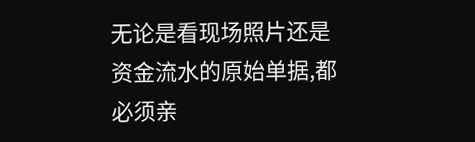无论是看现场照片还是资金流水的原始单据,都必须亲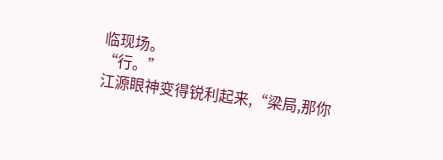临现场。
“行。”
江源眼神变得锐利起来,“梁局,那你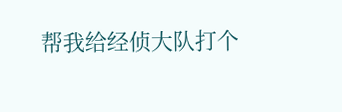帮我给经侦大队打个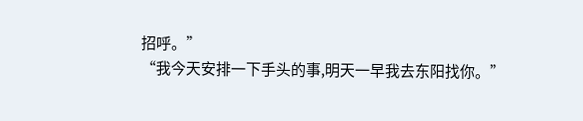招呼。”
“我今天安排一下手头的事,明天一早我去东阳找你。”